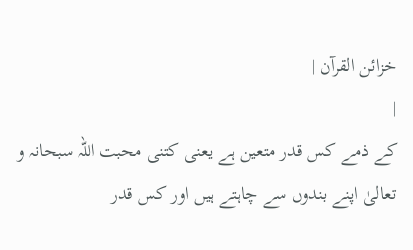خزائن القرآن |
|
کے ذمے کس قدر متعین ہے یعنی کتنی محبت اللہ سبحانہ و تعالیٰ اپنے بندوں سے چاہتے ہیں اور کس قدر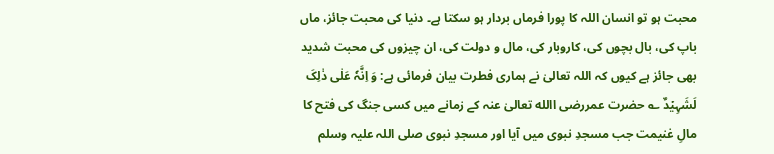محبت ہو تو انسان اللہ کا پورا فرماں بردار ہو سکتا ہے۔ دنیا کی محبت جائز، ماں باپ کی، بال بچوں کی، کاروبار کی، مال و دولت کی، ان چیزوں کی محبت شدید بھی جائز ہے کیوں کہ اللہ تعالیٰ نے ہماری فطرت بیان فرمائی ہے: وَ اِنَّہٗ عَلٰی ذٰلِکَ لَشَہِیۡدٌ ؎ حضرت عمررضی االله تعالیٰ عنہ کے زمانے میں کسی جنگ کی فتح کا مالِ غنیمت جب مسجدِ نبوی میں آیا اور مسجدِ نبوی صلی اللہ علیہ وسلم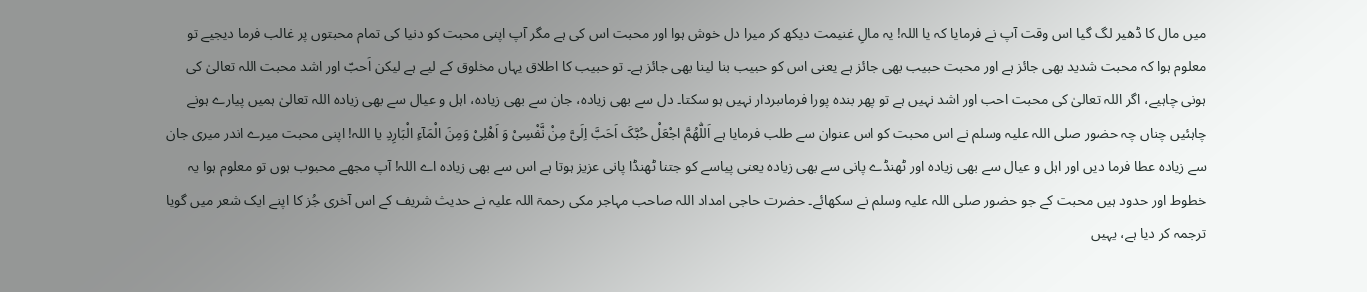میں مال کا ڈھیر لگ گیا اس وقت آپ نے فرمایا کہ یا اللہ! یہ مالِ غنیمت دیکھ کر میرا دل خوش ہوا اور محبت اس کی ہے مگر آپ اپنی محبت کو دنیا کی تمام محبتوں پر غالب فرما دیجیے تو معلوم ہوا کہ محبت شدید بھی جائز ہے اور محبت حبیب بھی جائز ہے یعنی اس کو حبیب بنا لینا بھی جائز ہے۔ تو حبیب کا اطلاق یہاں مخلوق کے لیے ہے لیکن اَحبّ اور اشد محبت اللہ تعالیٰ کی ہونی چاہیے، اگر اللہ تعالیٰ کی محبت احب اور اشد نہیں ہے تو پھر بندہ پورا فرماںبردار نہیں ہو سکتا۔ دل سے بھی زیادہ، جان سے بھی زیادہ، اہل و عیال سے بھی زیادہ اللہ تعالیٰ ہمیں پیارے ہونے چاہئیں چناں چہ حضور صلی اللہ علیہ وسلم نے اس محبت کو اس عنوان سے طلب فرمایا ہے اَللّٰھُمَّ اجْعَلْ حُبَّکَ اَحَبَّ اِلَیَّ مِنْ نَّفْسِیْ وَ اَھْلِیْ وَمِنَ الْمَآءِ الْبَارِدِ یا اللہ! اپنی محبت میرے اندر میری جان سے زیادہ عطا فرما دیں اور اہل و عیال سے بھی زیادہ اور ٹھنڈے پانی سے بھی زیادہ یعنی پیاسے کو جتنا ٹھنڈا پانی عزیز ہوتا ہے اس سے بھی زیادہ اے اللہ! آپ مجھے محبوب ہوں تو معلوم ہوا یہ خطوط اور حدود ہیں محبت کے جو حضور صلی اللہ علیہ وسلم نے سکھائے۔ حضرت حاجی امداد اللہ صاحب مہاجر مکی رحمۃ اللہ علیہ نے حدیث شریف کے اس آخری جُز کا اپنے ایک شعر میں گویا ترجمہ کر دیا ہے، یہیں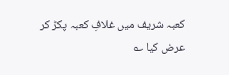کعبہ شریف میں غلافِ کعبہ پکڑ کر عرض کیا ؎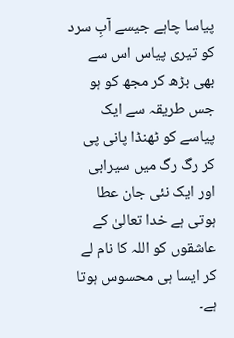پیاسا چاہے جیسے آبِ سرد کو تیری پیاس اس سے بھی بڑھ کر مجھ کو ہو جس طریقہ سے ایک پیاسے کو ٹھنڈا پانی پی کر رگ رگ میں سیرابی اور ایک نئی جان عطا ہوتی ہے خدا تعالیٰ کے عاشقوں کو اللہ کا نام لے کر ایسا ہی محسوس ہوتا ہے۔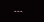---